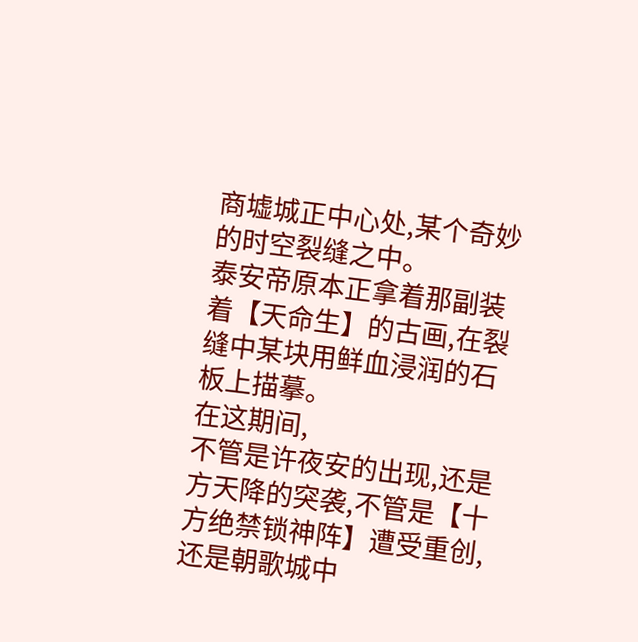商墟城正中心处,某个奇妙的时空裂缝之中。
泰安帝原本正拿着那副装着【天命生】的古画,在裂缝中某块用鲜血浸润的石板上描摹。
在这期间,
不管是许夜安的出现,还是方天降的突袭,不管是【十方绝禁锁神阵】遭受重创,还是朝歌城中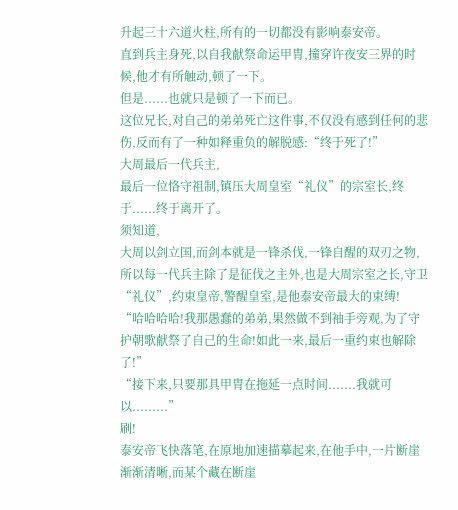升起三十六道火柱,所有的一切都没有影响泰安帝。
直到兵主身死,以自我献祭命运甲胄,撞穿许夜安三界的时候,他才有所触动,顿了一下。
但是......也就只是顿了一下而已。
这位兄长,对自己的弟弟死亡这件事,不仅没有感到任何的悲伤,反而有了一种如释重负的解脱感:“终于死了!”
大周最后一代兵主,
最后一位恪守祖制,镇压大周皇室“礼仪”的宗室长,终于......终于离开了。
须知道,
大周以剑立国,而剑本就是一锋杀伐,一锋自醒的双刃之物,所以每一代兵主除了是征伐之主外,也是大周宗室之长,守卫“礼仪”,约束皇帝,警醒皇室,是他泰安帝最大的束缚!
“哈哈哈哈!我那愚蠢的弟弟,果然做不到袖手旁观,为了守护朝歌献祭了自己的生命!如此一来,最后一重约束也解除了!”
“接下来,只要那具甲胄在拖延一点时间.......我就可以.........”
刷!
泰安帝飞快落笔,在原地加速描摹起来,在他手中,一片断崖渐渐清晰,而某个藏在断崖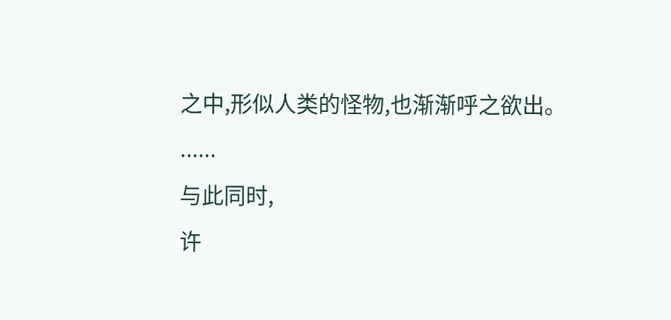之中,形似人类的怪物,也渐渐呼之欲出。
......
与此同时,
许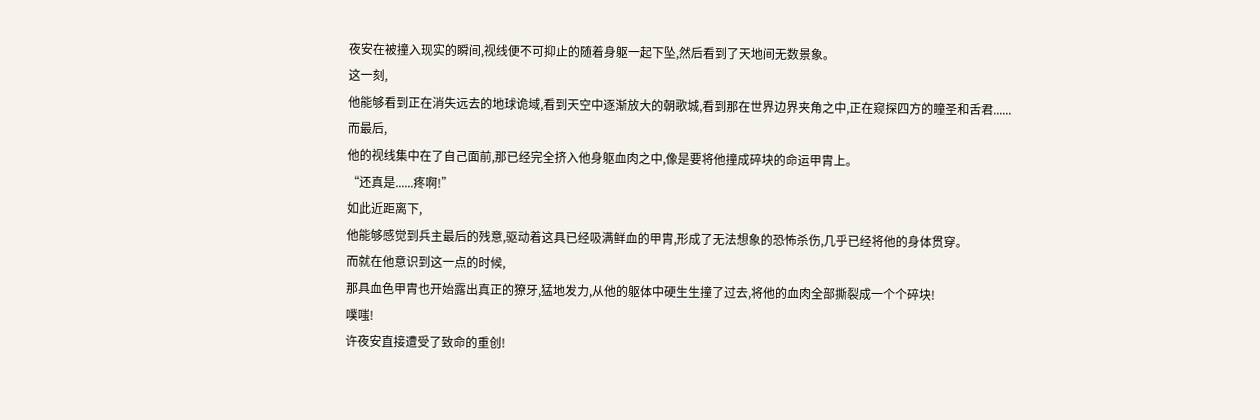夜安在被撞入现实的瞬间,视线便不可抑止的随着身躯一起下坠,然后看到了天地间无数景象。
这一刻,
他能够看到正在消失远去的地球诡域,看到天空中逐渐放大的朝歌城,看到那在世界边界夹角之中,正在窥探四方的瞳圣和舌君......
而最后,
他的视线集中在了自己面前,那已经完全挤入他身躯血肉之中,像是要将他撞成碎块的命运甲胄上。
“还真是......疼啊!”
如此近距离下,
他能够感觉到兵主最后的残意,驱动着这具已经吸满鲜血的甲胄,形成了无法想象的恐怖杀伤,几乎已经将他的身体贯穿。
而就在他意识到这一点的时候,
那具血色甲胄也开始露出真正的獠牙,猛地发力,从他的躯体中硬生生撞了过去,将他的血肉全部撕裂成一个个碎块!
噗嗤!
许夜安直接遭受了致命的重创!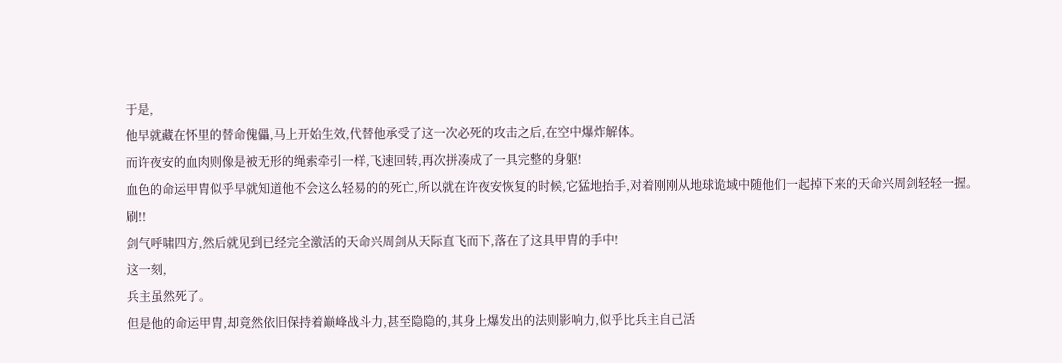于是,
他早就藏在怀里的替命傀儡,马上开始生效,代替他承受了这一次必死的攻击之后,在空中爆炸解体。
而许夜安的血肉则像是被无形的绳索牵引一样,飞速回转,再次拼凑成了一具完整的身躯!
血色的命运甲胄似乎早就知道他不会这么轻易的的死亡,所以就在许夜安恢复的时候,它猛地抬手,对着刚刚从地球诡域中随他们一起掉下来的天命兴周剑轻轻一握。
刷!!
剑气呼啸四方,然后就见到已经完全激活的天命兴周剑从天际直飞而下,落在了这具甲胄的手中!
这一刻,
兵主虽然死了。
但是他的命运甲胄,却竟然依旧保持着巅峰战斗力,甚至隐隐的,其身上爆发出的法则影响力,似乎比兵主自己活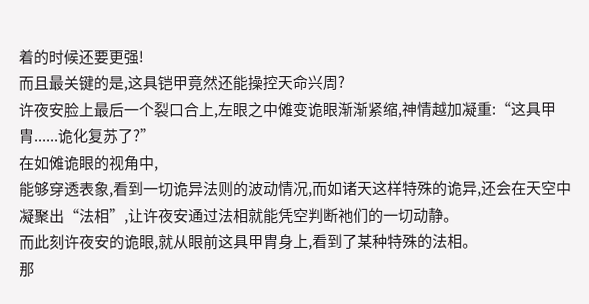着的时候还要更强!
而且最关键的是,这具铠甲竟然还能操控天命兴周?
许夜安脸上最后一个裂口合上,左眼之中傩变诡眼渐渐紧缩,神情越加凝重:“这具甲胄......诡化复苏了?”
在如傩诡眼的视角中,
能够穿透表象,看到一切诡异法则的波动情况,而如诸天这样特殊的诡异,还会在天空中凝聚出“法相”,让许夜安通过法相就能凭空判断祂们的一切动静。
而此刻许夜安的诡眼,就从眼前这具甲胄身上,看到了某种特殊的法相。
那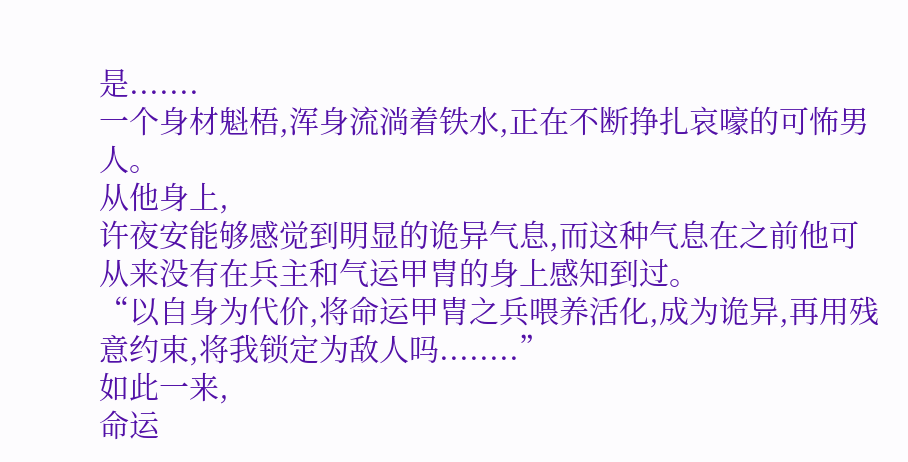是.......
一个身材魁梧,浑身流淌着铁水,正在不断挣扎哀嚎的可怖男人。
从他身上,
许夜安能够感觉到明显的诡异气息,而这种气息在之前他可从来没有在兵主和气运甲胄的身上感知到过。
“以自身为代价,将命运甲胄之兵喂养活化,成为诡异,再用残意约束,将我锁定为敌人吗........”
如此一来,
命运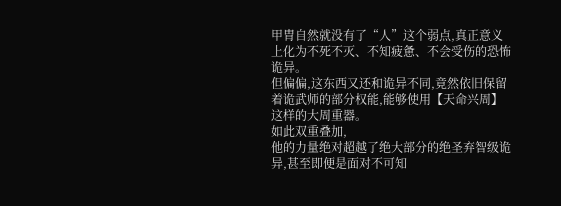甲胄自然就没有了“人”这个弱点,真正意义上化为不死不灭、不知疲惫、不会受伤的恐怖诡异。
但偏偏,这东西又还和诡异不同,竟然依旧保留着诡武师的部分权能,能够使用【天命兴周】这样的大周重器。
如此双重叠加,
他的力量绝对超越了绝大部分的绝圣弃智级诡异,甚至即便是面对不可知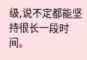级,说不定都能坚持很长一段时间。